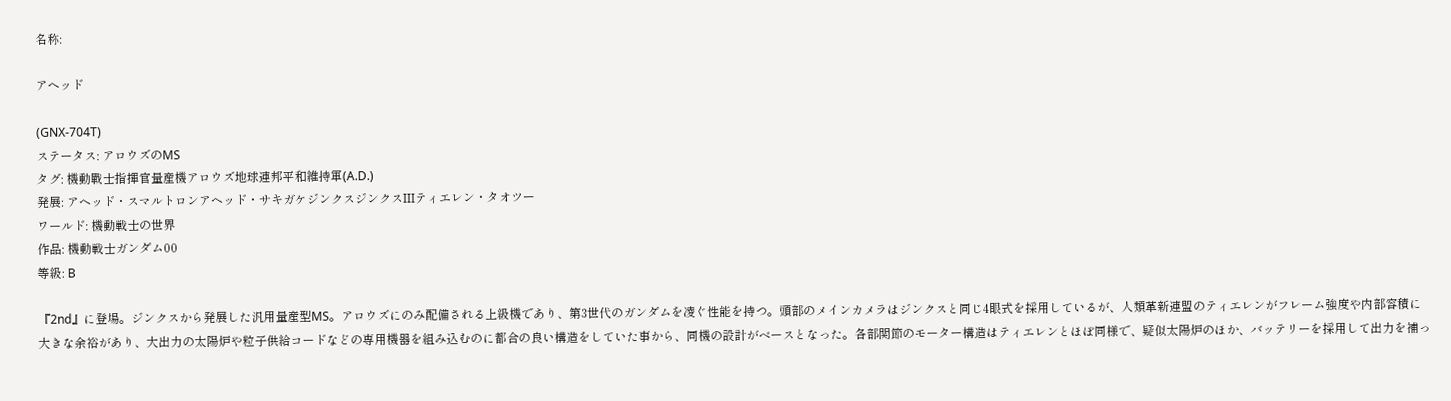名称:

アヘッド

(GNX-704T)
ステータス: アロウズのMS
タグ: 機動戰士指揮官量産機アロウズ地球連邦平和維持軍(A.D.)
発展: アヘッド・スマルトロンアヘッド・サキガケジンクスジンクスIIIティエレン・タオツー
ワールド: 機動戦士の世界
作品: 機動戦士ガンダム00
等級: B

『2nd』に登場。ジンクスから発展した汎用量産型MS。アロウズにのみ配備される上級機であり、第3世代のガンダムを凌ぐ性能を持つ。頭部のメインカメラはジンクスと同じ4眼式を採用しているが、人類革新連盟のティエレンがフレーム強度や内部容積に大きな余裕があり、大出力の太陽炉や粒子供給コードなどの専用機器を組み込むのに都合の良い構造をしていた事から、同機の設計がベースとなった。各部関節のモーター構造はティエレンとほぼ同様で、疑似太陽炉のほか、バッテリーを採用して出力を補っ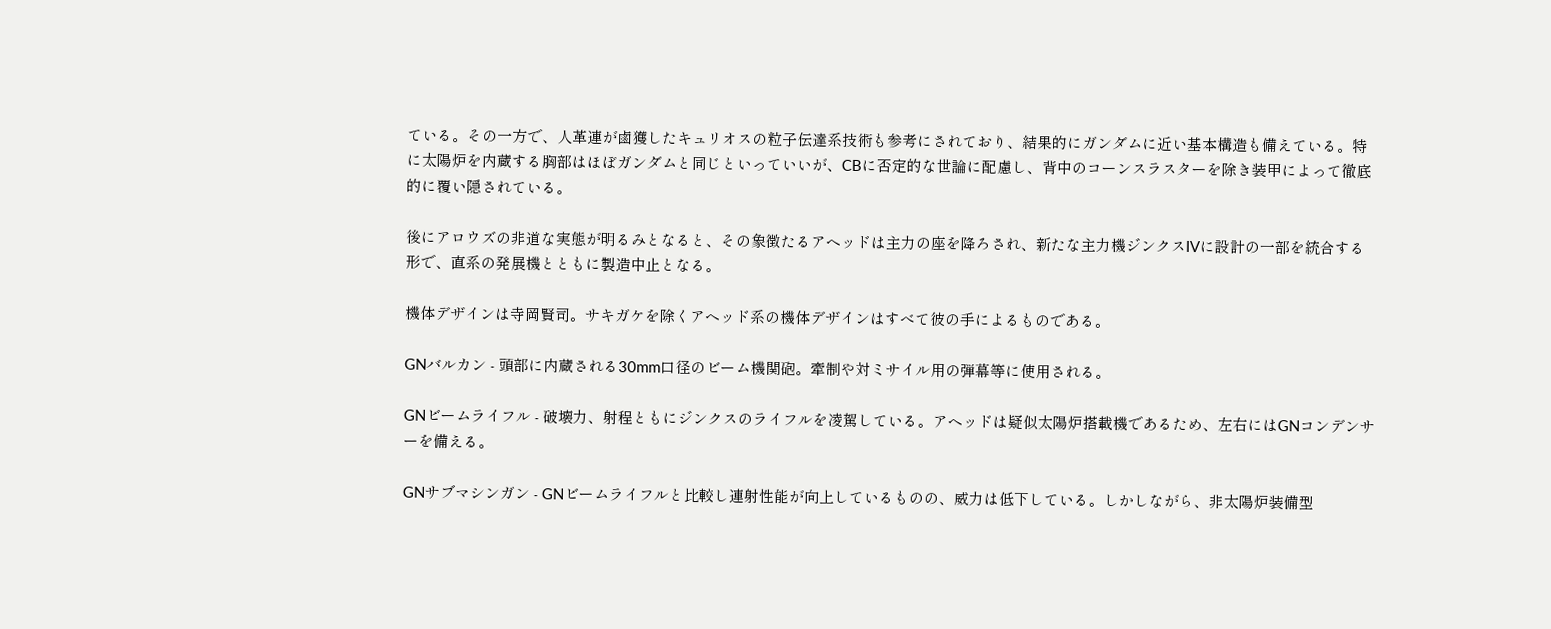ている。その一方で、人革連が鹵獲したキュリオスの粒子伝達系技術も参考にされており、結果的にガンダムに近い基本構造も備えている。特に太陽炉を内蔵する胸部はほぼガンダムと同じといっていいが、CBに否定的な世論に配慮し、背中のコーンスラスターを除き装甲によって徹底的に覆い隠されている。

後にアロウズの非道な実態が明るみとなると、その象徴たるアヘッドは主力の座を降ろされ、新たな主力機ジンクスIVに設計の一部を統合する形で、直系の発展機とともに製造中止となる。

機体デザインは寺岡賢司。サキガケを除くアヘッド系の機体デザインはすべて彼の手によるものである。

GNバルカン - 頭部に内蔵される30mm口径のビーム機関砲。牽制や対ミサイル用の弾幕等に使用される。

GNビームライフル - 破壊力、射程ともにジンクスのライフルを凌駕している。アヘッドは疑似太陽炉搭載機であるため、左右にはGNコンデンサーを備える。

GNサブマシンガン - GNビームライフルと比較し連射性能が向上しているものの、威力は低下している。しかしながら、非太陽炉装備型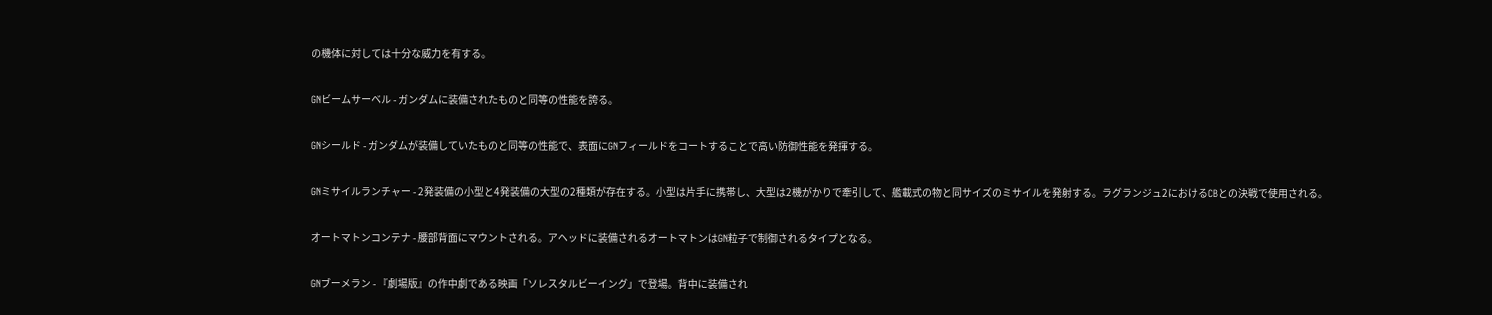の機体に対しては十分な威力を有する。

GNビームサーベル - ガンダムに装備されたものと同等の性能を誇る。

GNシールド - ガンダムが装備していたものと同等の性能で、表面にGNフィールドをコートすることで高い防御性能を発揮する。

GNミサイルランチャー - 2発装備の小型と4発装備の大型の2種類が存在する。小型は片手に携帯し、大型は2機がかりで牽引して、艦載式の物と同サイズのミサイルを発射する。ラグランジュ2におけるCBとの決戦で使用される。

オートマトンコンテナ - 腰部背面にマウントされる。アヘッドに装備されるオートマトンはGN粒子で制御されるタイプとなる。

GNブーメラン - 『劇場版』の作中劇である映画「ソレスタルビーイング」で登場。背中に装備され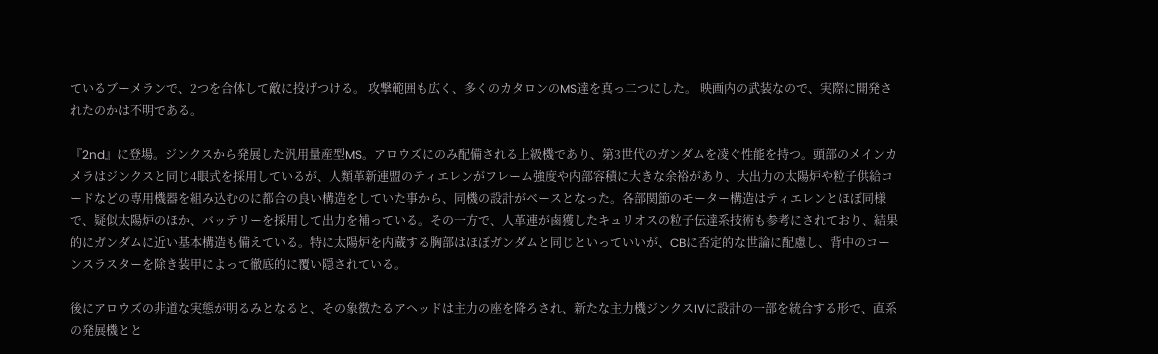ているブーメランで、2つを合体して敵に投げつける。 攻撃範囲も広く、多くのカタロンのMS達を真っ二つにした。 映画内の武装なので、実際に開発されたのかは不明である。

『2nd』に登場。ジンクスから発展した汎用量産型MS。アロウズにのみ配備される上級機であり、第3世代のガンダムを凌ぐ性能を持つ。頭部のメインカメラはジンクスと同じ4眼式を採用しているが、人類革新連盟のティエレンがフレーム強度や内部容積に大きな余裕があり、大出力の太陽炉や粒子供給コードなどの専用機器を組み込むのに都合の良い構造をしていた事から、同機の設計がベースとなった。各部関節のモーター構造はティエレンとほぼ同様で、疑似太陽炉のほか、バッテリーを採用して出力を補っている。その一方で、人革連が鹵獲したキュリオスの粒子伝達系技術も参考にされており、結果的にガンダムに近い基本構造も備えている。特に太陽炉を内蔵する胸部はほぼガンダムと同じといっていいが、CBに否定的な世論に配慮し、背中のコーンスラスターを除き装甲によって徹底的に覆い隠されている。

後にアロウズの非道な実態が明るみとなると、その象徴たるアヘッドは主力の座を降ろされ、新たな主力機ジンクスIVに設計の一部を統合する形で、直系の発展機とと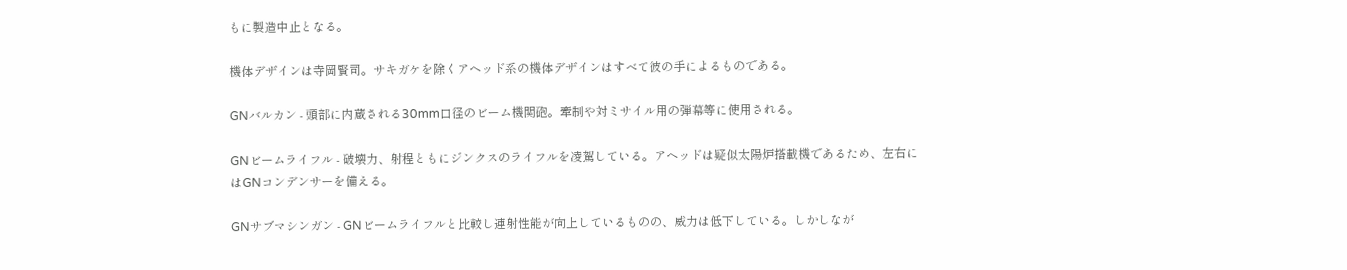もに製造中止となる。

機体デザインは寺岡賢司。サキガケを除くアヘッド系の機体デザインはすべて彼の手によるものである。

GNバルカン - 頭部に内蔵される30mm口径のビーム機関砲。牽制や対ミサイル用の弾幕等に使用される。

GNビームライフル - 破壊力、射程ともにジンクスのライフルを凌駕している。アヘッドは疑似太陽炉搭載機であるため、左右にはGNコンデンサーを備える。

GNサブマシンガン - GNビームライフルと比較し連射性能が向上しているものの、威力は低下している。しかしなが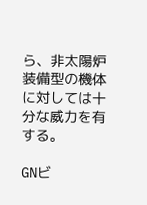ら、非太陽炉装備型の機体に対しては十分な威力を有する。

GNビ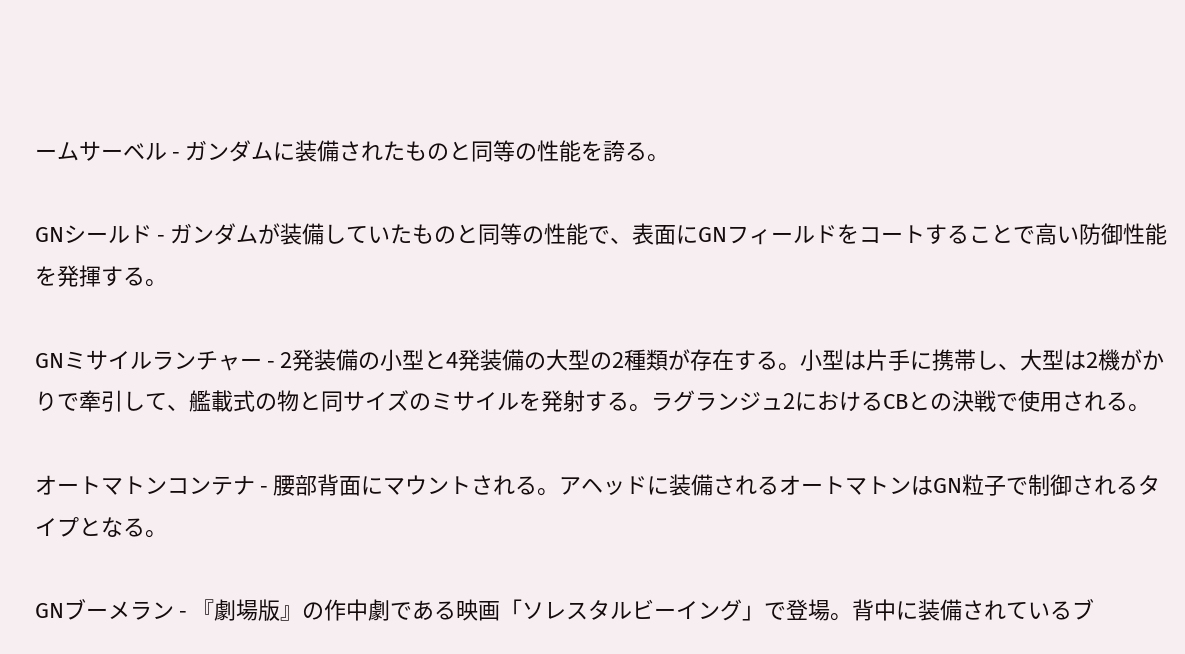ームサーベル - ガンダムに装備されたものと同等の性能を誇る。

GNシールド - ガンダムが装備していたものと同等の性能で、表面にGNフィールドをコートすることで高い防御性能を発揮する。

GNミサイルランチャー - 2発装備の小型と4発装備の大型の2種類が存在する。小型は片手に携帯し、大型は2機がかりで牽引して、艦載式の物と同サイズのミサイルを発射する。ラグランジュ2におけるCBとの決戦で使用される。

オートマトンコンテナ - 腰部背面にマウントされる。アヘッドに装備されるオートマトンはGN粒子で制御されるタイプとなる。

GNブーメラン - 『劇場版』の作中劇である映画「ソレスタルビーイング」で登場。背中に装備されているブ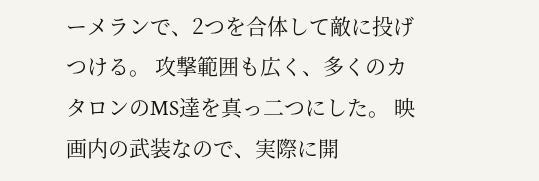ーメランで、2つを合体して敵に投げつける。 攻撃範囲も広く、多くのカタロンのMS達を真っ二つにした。 映画内の武装なので、実際に開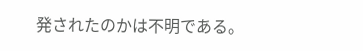発されたのかは不明である。